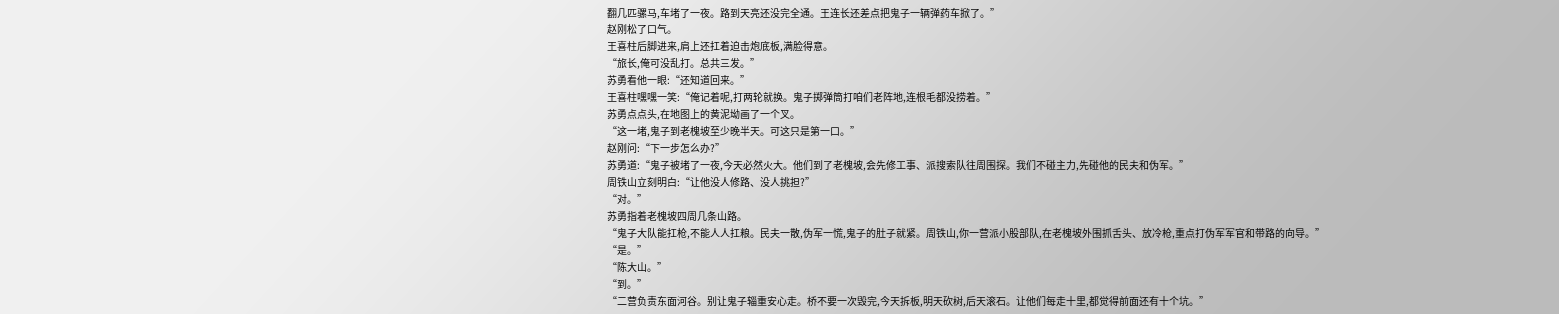翻几匹骡马,车堵了一夜。路到天亮还没完全通。王连长还差点把鬼子一辆弹药车掀了。”
赵刚松了口气。
王喜柱后脚进来,肩上还扛着迫击炮底板,满脸得意。
“旅长,俺可没乱打。总共三发。”
苏勇看他一眼:“还知道回来。”
王喜柱嘿嘿一笑:“俺记着呢,打两轮就换。鬼子掷弹筒打咱们老阵地,连根毛都没捞着。”
苏勇点点头,在地图上的黄泥坳画了一个叉。
“这一堵,鬼子到老槐坡至少晚半天。可这只是第一口。”
赵刚问:“下一步怎么办?”
苏勇道:“鬼子被堵了一夜,今天必然火大。他们到了老槐坡,会先修工事、派搜索队往周围探。我们不碰主力,先碰他的民夫和伪军。”
周铁山立刻明白:“让他没人修路、没人挑担?”
“对。”
苏勇指着老槐坡四周几条山路。
“鬼子大队能扛枪,不能人人扛粮。民夫一散,伪军一慌,鬼子的肚子就紧。周铁山,你一营派小股部队,在老槐坡外围抓舌头、放冷枪,重点打伪军军官和带路的向导。”
“是。”
“陈大山。”
“到。”
“二营负责东面河谷。别让鬼子辎重安心走。桥不要一次毁完,今天拆板,明天砍树,后天滚石。让他们每走十里,都觉得前面还有十个坑。”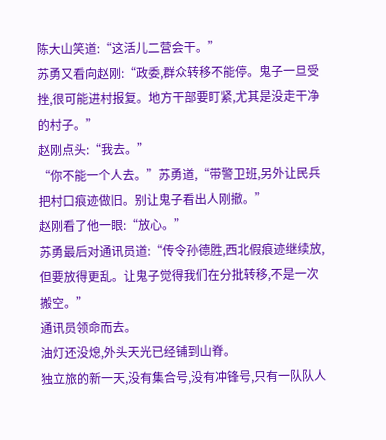陈大山笑道:“这活儿二营会干。”
苏勇又看向赵刚:“政委,群众转移不能停。鬼子一旦受挫,很可能进村报复。地方干部要盯紧,尤其是没走干净的村子。”
赵刚点头:“我去。”
“你不能一个人去。”苏勇道,“带警卫班,另外让民兵把村口痕迹做旧。别让鬼子看出人刚撤。”
赵刚看了他一眼:“放心。”
苏勇最后对通讯员道:“传令孙德胜,西北假痕迹继续放,但要放得更乱。让鬼子觉得我们在分批转移,不是一次搬空。”
通讯员领命而去。
油灯还没熄,外头天光已经铺到山脊。
独立旅的新一天,没有集合号,没有冲锋号,只有一队队人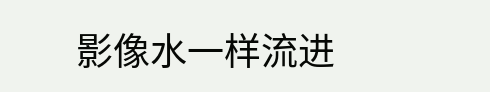影像水一样流进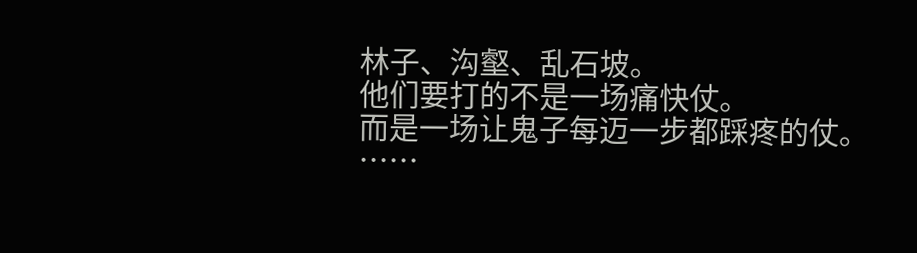林子、沟壑、乱石坡。
他们要打的不是一场痛快仗。
而是一场让鬼子每迈一步都踩疼的仗。
……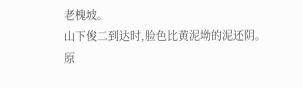老槐坡。
山下俊二到达时,脸色比黄泥坳的泥还阴。
原